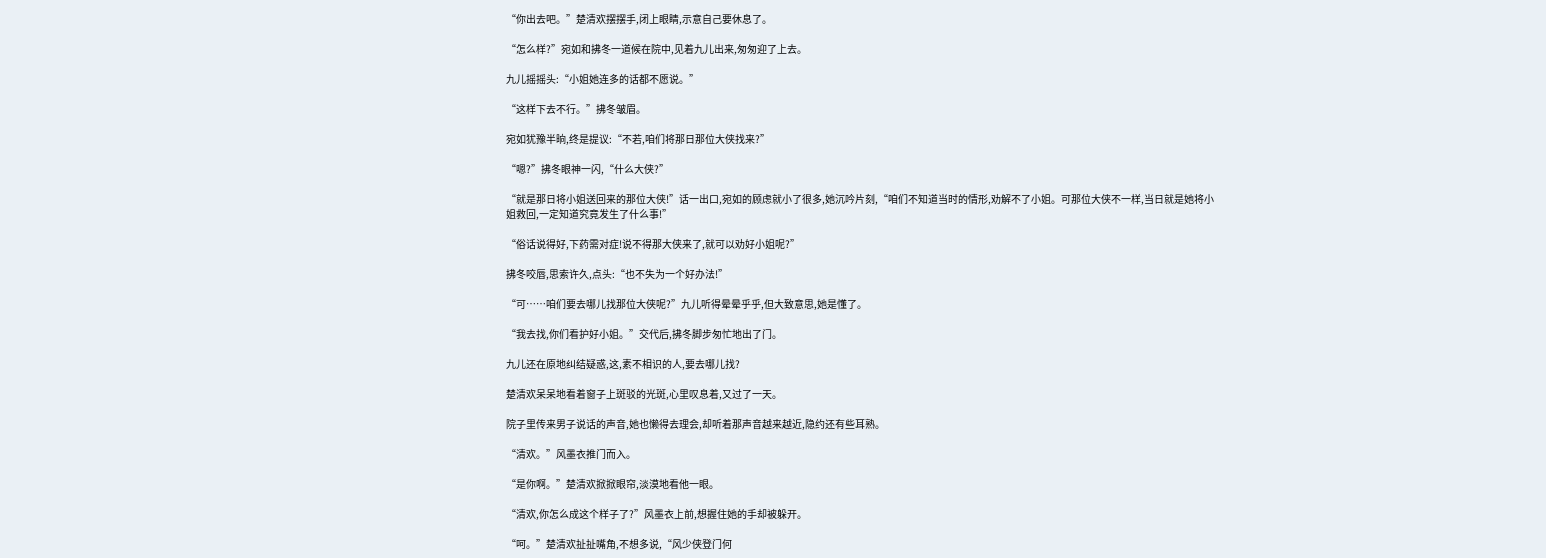“你出去吧。”楚清欢摆摆手,闭上眼睛,示意自己要休息了。

“怎么样?”宛如和拂冬一道候在院中,见着九儿出来,匆匆迎了上去。

九儿摇摇头:“小姐她连多的话都不愿说。”

“这样下去不行。”拂冬皱眉。

宛如犹豫半晌,终是提议:“不若,咱们将那日那位大侠找来?”

“嗯?”拂冬眼神一闪,“什么大侠?”

“就是那日将小姐送回来的那位大侠!”话一出口,宛如的顾虑就小了很多,她沉吟片刻,“咱们不知道当时的情形,劝解不了小姐。可那位大侠不一样,当日就是她将小姐救回,一定知道究竟发生了什么事!”

“俗话说得好,下药需对症!说不得那大侠来了,就可以劝好小姐呢?”

拂冬咬唇,思索许久,点头:“也不失为一个好办法!”

“可……咱们要去哪儿找那位大侠呢?”九儿听得晕晕乎乎,但大致意思,她是懂了。

“我去找,你们看护好小姐。”交代后,拂冬脚步匆忙地出了门。

九儿还在原地纠结疑惑,这,素不相识的人,要去哪儿找?

楚清欢呆呆地看着窗子上斑驳的光斑,心里叹息着,又过了一天。

院子里传来男子说话的声音,她也懒得去理会,却听着那声音越来越近,隐约还有些耳熟。

“清欢。”风墨衣推门而入。

“是你啊。”楚清欢掀掀眼帘,淡漠地看他一眼。

“清欢,你怎么成这个样子了?”风墨衣上前,想握住她的手却被躲开。

“呵。”楚清欢扯扯嘴角,不想多说,“风少侠登门何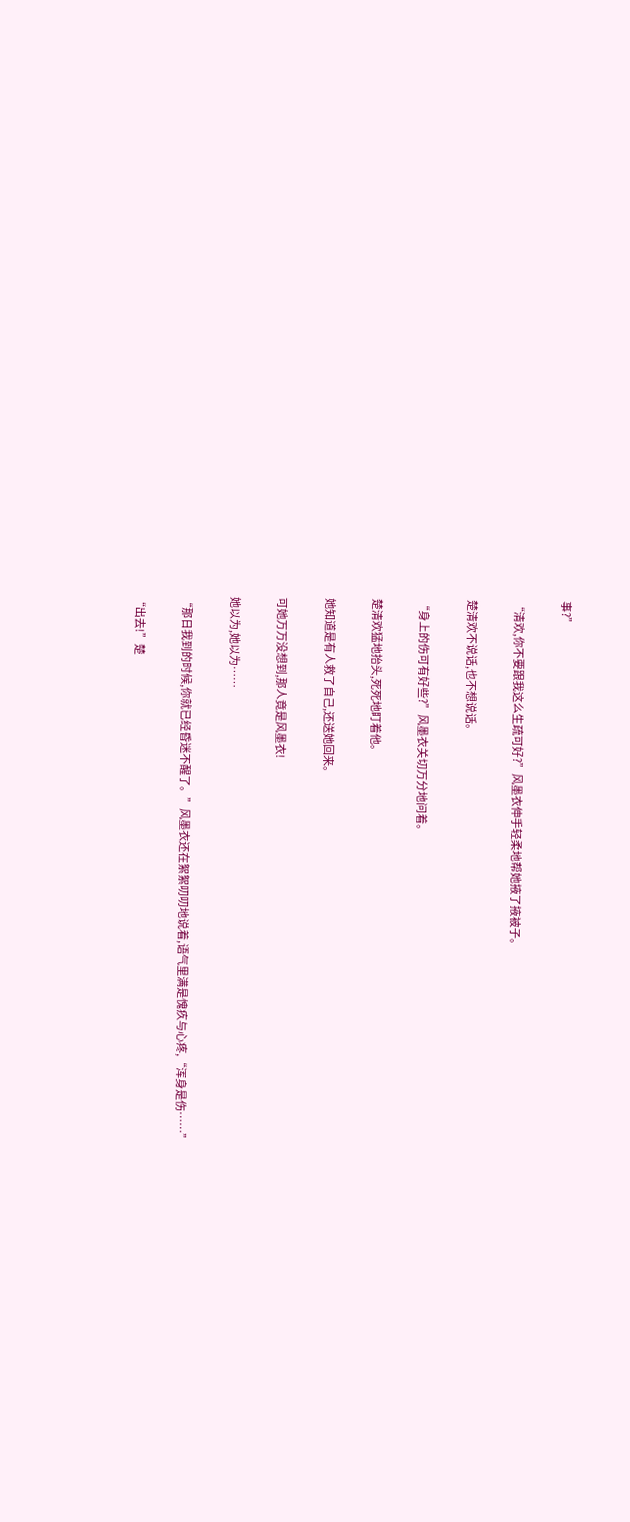事?”

“清欢,你不要跟我这么生疏可好?”风墨衣伸手轻柔地帮她掖了掖被子。

楚清欢不说话,也不想说话。

“身上的伤可有好些?”风墨衣关切万分地问着。

楚清欢猛地抬头,死死地盯着他。

她知道是有人救了自己,还送她回来。

可她万万没想到,那人竟是风墨衣!

她以为,她以为……

“那日我到的时候,你就已经昏迷不醒了。”风墨衣还在絮絮叨叨地说着,语气里满是愧疚与心疼,“浑身是伤……”

“出去!”楚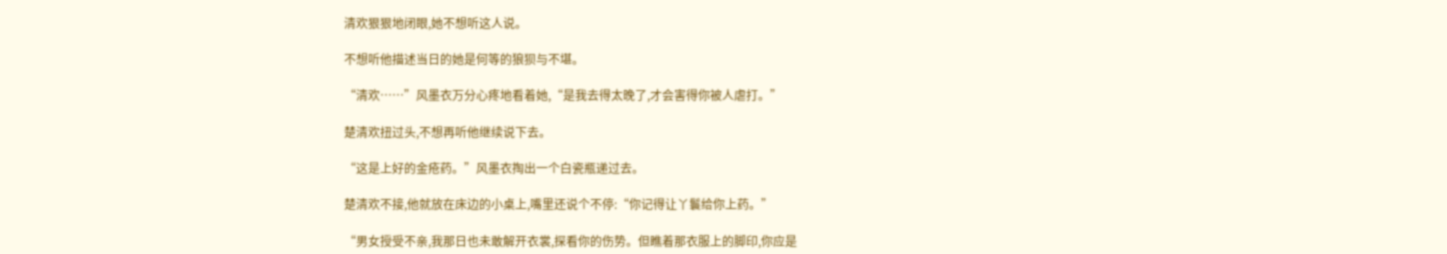清欢狠狠地闭眼,她不想听这人说。

不想听他描述当日的她是何等的狼狈与不堪。

“清欢……”风墨衣万分心疼地看着她,“是我去得太晚了,才会害得你被人虐打。”

楚清欢扭过头,不想再听他继续说下去。

“这是上好的金疮药。”风墨衣掏出一个白瓷瓶递过去。

楚清欢不接,他就放在床边的小桌上,嘴里还说个不停:“你记得让丫鬟给你上药。”

“男女授受不亲,我那日也未敢解开衣裳,探看你的伤势。但瞧着那衣服上的脚印,你应是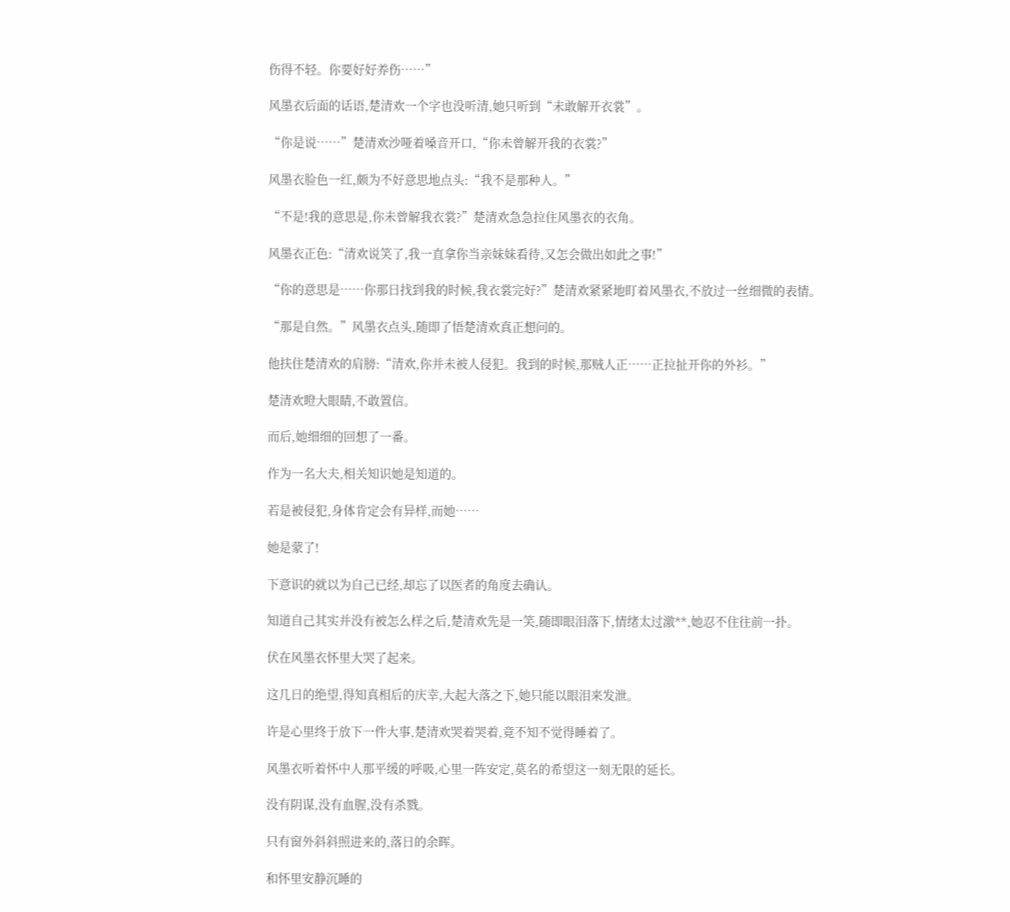伤得不轻。你要好好养伤……”

风墨衣后面的话语,楚清欢一个字也没听清,她只听到“未敢解开衣裳”。

“你是说……”楚清欢沙哑着嗓音开口,“你未曾解开我的衣裳?”

风墨衣脸色一红,颇为不好意思地点头:“我不是那种人。”

“不是!我的意思是,你未曾解我衣裳?”楚清欢急急拉住风墨衣的衣角。

风墨衣正色:“清欢说笑了,我一直拿你当亲妹妹看待,又怎会做出如此之事!”

“你的意思是……你那日找到我的时候,我衣裳完好?”楚清欢紧紧地盯着风墨衣,不放过一丝细微的表情。

“那是自然。”风墨衣点头,随即了悟楚清欢真正想问的。

他扶住楚清欢的肩膀:“清欢,你并未被人侵犯。我到的时候,那贼人正……正拉扯开你的外衫。”

楚清欢瞪大眼睛,不敢置信。

而后,她细细的回想了一番。

作为一名大夫,相关知识她是知道的。

若是被侵犯,身体肯定会有异样,而她……

她是蒙了!

下意识的就以为自己已经,却忘了以医者的角度去确认。

知道自己其实并没有被怎么样之后,楚清欢先是一笑,随即眼泪落下,情绪太过激**,她忍不住往前一扑。

伏在风墨衣怀里大哭了起来。

这几日的绝望,得知真相后的庆幸,大起大落之下,她只能以眼泪来发泄。

许是心里终于放下一件大事,楚清欢哭着哭着,竟不知不觉得睡着了。

风墨衣听着怀中人那平缓的呼吸,心里一阵安定,莫名的希望这一刻无限的延长。

没有阴谋,没有血腥,没有杀戮。

只有窗外斜斜照进来的,落日的余晖。

和怀里安静沉睡的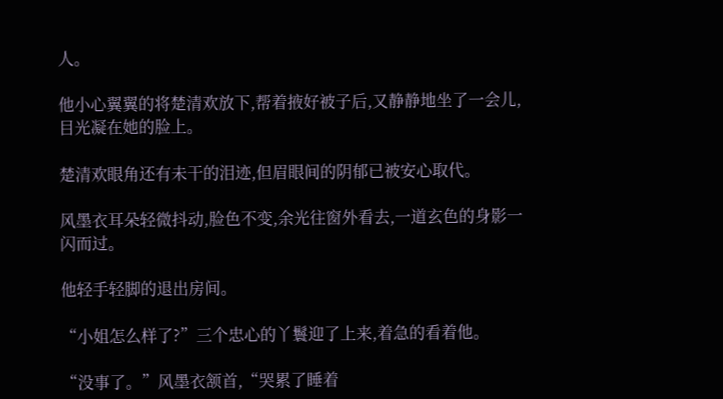人。

他小心翼翼的将楚清欢放下,帮着掖好被子后,又静静地坐了一会儿,目光凝在她的脸上。

楚清欢眼角还有未干的泪迹,但眉眼间的阴郁已被安心取代。

风墨衣耳朵轻微抖动,脸色不变,余光往窗外看去,一道玄色的身影一闪而过。

他轻手轻脚的退出房间。

“小姐怎么样了?”三个忠心的丫鬟迎了上来,着急的看着他。

“没事了。”风墨衣颔首,“哭累了睡着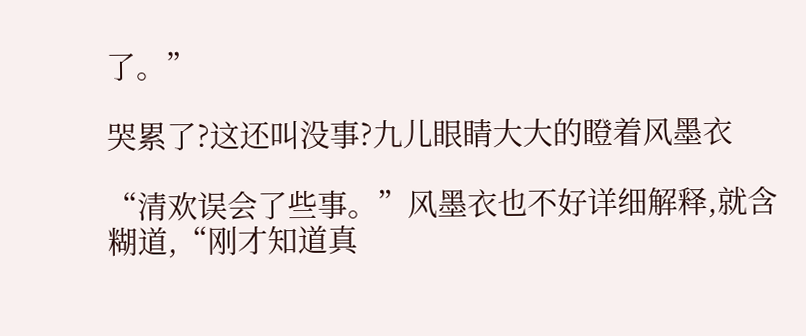了。”

哭累了?这还叫没事?九儿眼睛大大的瞪着风墨衣

“清欢误会了些事。”风墨衣也不好详细解释,就含糊道,“刚才知道真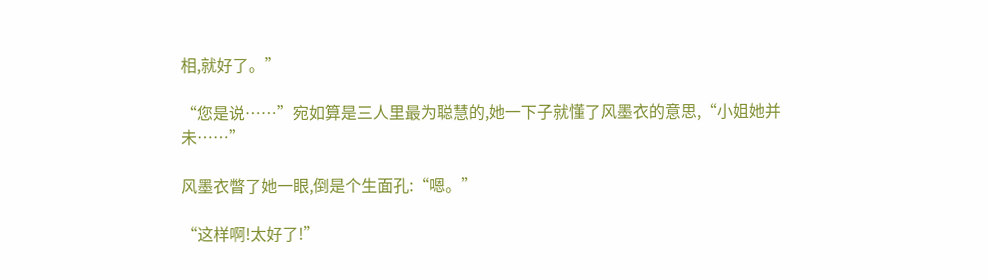相,就好了。”

“您是说……”宛如算是三人里最为聪慧的,她一下子就懂了风墨衣的意思,“小姐她并未……”

风墨衣瞥了她一眼,倒是个生面孔:“嗯。”

“这样啊!太好了!”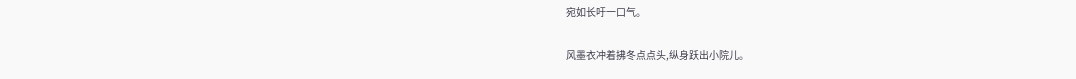宛如长吁一口气。

风墨衣冲着拂冬点点头,纵身跃出小院儿。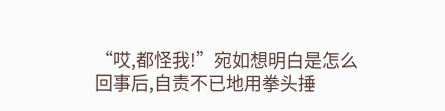“哎,都怪我!”宛如想明白是怎么回事后,自责不已地用拳头捶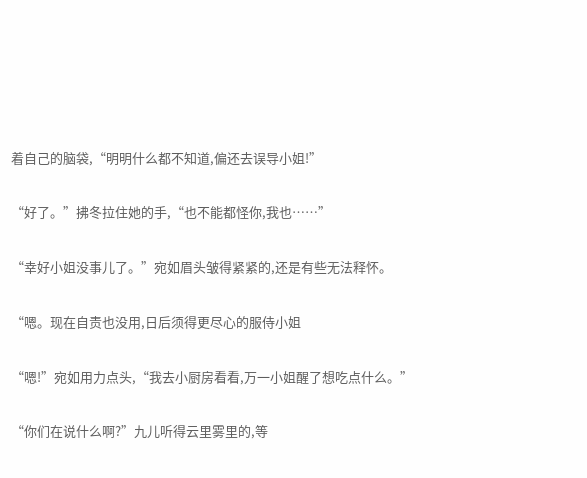着自己的脑袋,“明明什么都不知道,偏还去误导小姐!”

“好了。”拂冬拉住她的手,“也不能都怪你,我也……”

“幸好小姐没事儿了。”宛如眉头皱得紧紧的,还是有些无法释怀。

“嗯。现在自责也没用,日后须得更尽心的服侍小姐

“嗯!”宛如用力点头,“我去小厨房看看,万一小姐醒了想吃点什么。”

“你们在说什么啊?”九儿听得云里雾里的,等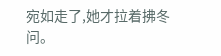宛如走了,她才拉着拂冬问。